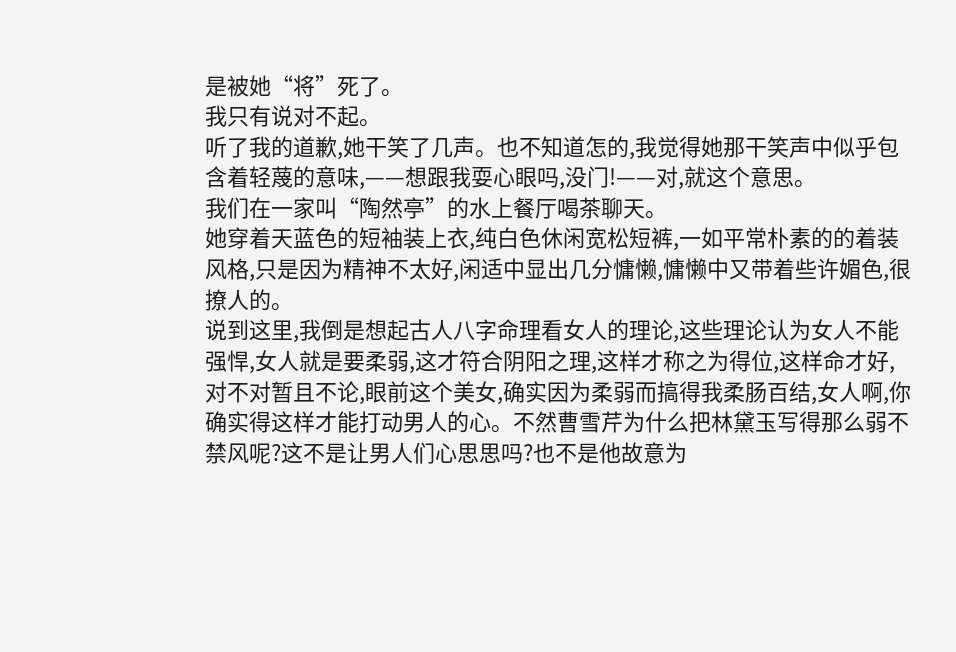是被她“将”死了。
我只有说对不起。
听了我的道歉,她干笑了几声。也不知道怎的,我觉得她那干笑声中似乎包含着轻蔑的意味,——想跟我耍心眼吗,没门!——对,就这个意思。
我们在一家叫“陶然亭”的水上餐厅喝茶聊天。
她穿着天蓝色的短袖装上衣,纯白色休闲宽松短裤,一如平常朴素的的着装风格,只是因为精神不太好,闲适中显出几分慵懒,慵懒中又带着些许媚色,很撩人的。
说到这里,我倒是想起古人八字命理看女人的理论,这些理论认为女人不能强悍,女人就是要柔弱,这才符合阴阳之理,这样才称之为得位,这样命才好,对不对暂且不论,眼前这个美女,确实因为柔弱而搞得我柔肠百结,女人啊,你确实得这样才能打动男人的心。不然曹雪芹为什么把林黛玉写得那么弱不禁风呢?这不是让男人们心思思吗?也不是他故意为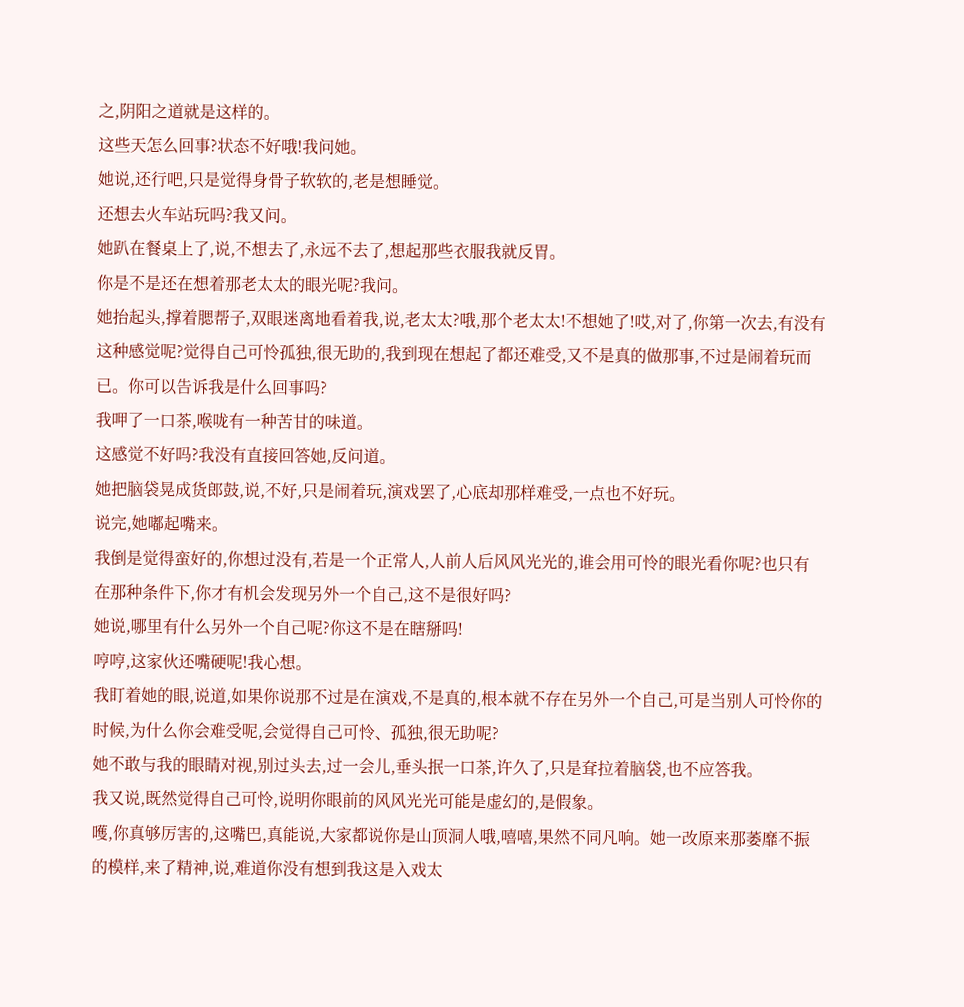之,阴阳之道就是这样的。
这些天怎么回事?状态不好哦!我问她。
她说,还行吧,只是觉得身骨子软软的,老是想睡觉。
还想去火车站玩吗?我又问。
她趴在餐桌上了,说,不想去了,永远不去了,想起那些衣服我就反胃。
你是不是还在想着那老太太的眼光呢?我问。
她抬起头,撑着腮帮子,双眼迷离地看着我,说,老太太?哦,那个老太太!不想她了!哎,对了,你第一次去,有没有这种感觉呢?觉得自己可怜孤独,很无助的,我到现在想起了都还难受,又不是真的做那事,不过是闹着玩而已。你可以告诉我是什么回事吗?
我呷了一口茶,喉咙有一种苦甘的味道。
这感觉不好吗?我没有直接回答她,反问道。
她把脑袋晃成货郎鼓,说,不好,只是闹着玩,演戏罢了,心底却那样难受,一点也不好玩。
说完,她嘟起嘴来。
我倒是觉得蛮好的,你想过没有,若是一个正常人,人前人后风风光光的,谁会用可怜的眼光看你呢?也只有在那种条件下,你才有机会发现另外一个自己,这不是很好吗?
她说,哪里有什么另外一个自己呢?你这不是在瞎掰吗!
哼哼,这家伙还嘴硬呢!我心想。
我盯着她的眼,说道,如果你说那不过是在演戏,不是真的,根本就不存在另外一个自己,可是当别人可怜你的时候,为什么你会难受呢,会觉得自己可怜、孤独,很无助呢?
她不敢与我的眼睛对视,别过头去,过一会儿,垂头抿一口茶,许久了,只是耷拉着脑袋,也不应答我。
我又说,既然觉得自己可怜,说明你眼前的风风光光可能是虚幻的,是假象。
嚄,你真够厉害的,这嘴巴,真能说,大家都说你是山顶洞人哦,嘻嘻,果然不同凡响。她一改原来那萎靡不振的模样,来了精神,说,难道你没有想到我这是入戏太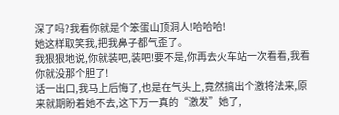深了吗?我看你就是个笨蛋山顶洞人!哈哈哈!
她这样取笑我,把我鼻子都气歪了。
我狠狠地说,你就装吧,装吧!要不是,你再去火车站一次看看,我看你就没那个胆了!
话一出口,我马上后悔了,也是在气头上,竟然搞出个激将法来,原来就期盼着她不去,这下万一真的“激发”她了,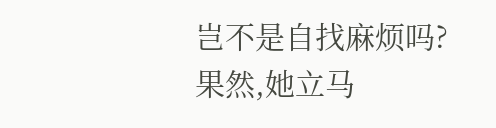岂不是自找麻烦吗?
果然,她立马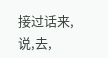接过话来,说,去,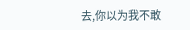去,你以为我不敢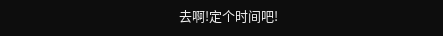去啊!定个时间吧!